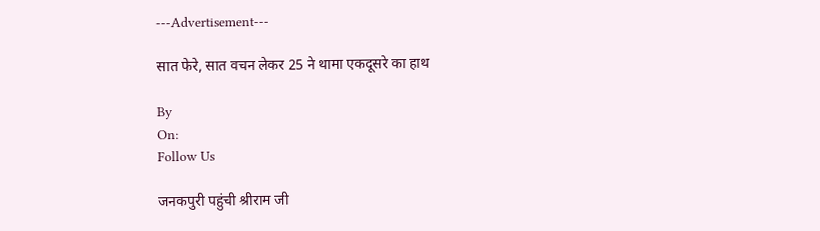---Advertisement---

सात फेरे, सात वचन लेकर 25 ने थामा एकदूसरे का हाथ

By
On:
Follow Us

जनकपुरी पहुंची श्रीराम जी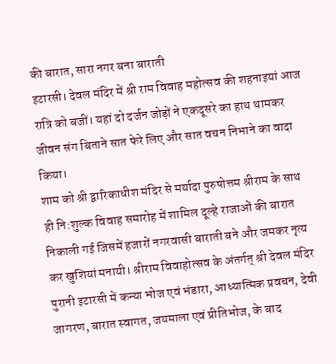की बारात, सारा नगर बना बाराती
इटारसी। देवल मंदिर में श्री राम विवाह महोत्सव की शहनाइयां आज रात्रि को बजीं। यहां दो दर्जन जोड़ों ने एकदूसरे का हाथ थामकर जीवन संग बिताने सात फेरे लिए और सात वचन निभाने का वादा किया।
शाम को श्री द्वारिकाधीश मंदिर से मर्यादा पुरुषोत्तम श्रीराम के साथ ही नि:शुल्क विवाह समारोह में शामिल दूल्हे राजाओं की बारात निकाली गई जिसमें हजारों नगरवासी बाराती बने और जमकर नृत्य कर खुशियां मनायी। श्रीराम विवाहोत्सव के अंतर्गत् श्री देवल मंदिर पुरानी इटारसी में कन्या भोज एवं भंडारा, आध्यात्मिक प्रवचन, देवी जागरण, बारात स्वागत, जयमाला एवं प्रीतिभोज, के बाद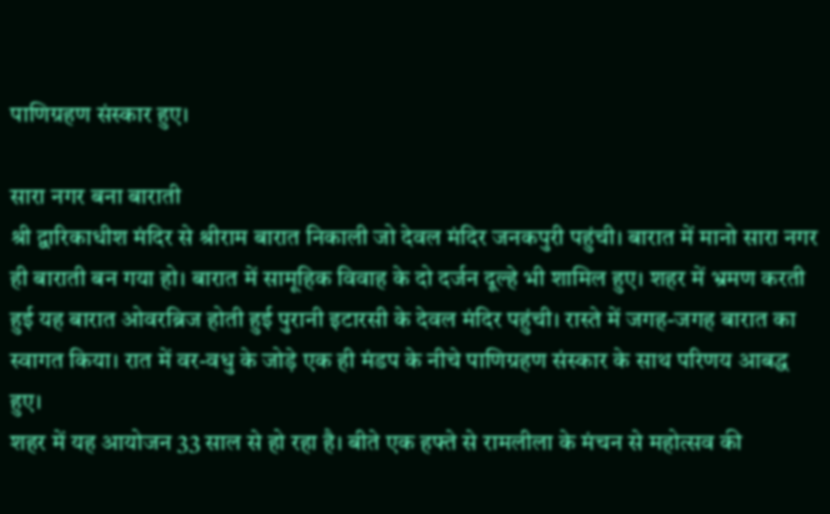पाणिग्रहण संस्कार हुए।

सारा नगर बना बाराती
श्री द्वारिकाधीश मंदिर से श्रीराम बारात निकाली जो देवल मंदिर जनकपुरी पहुंची। बारात में मानो सारा नगर ही बाराती बन गया हो। बारात में सामूहिक विवाह के दो दर्जन दूल्हे भी शामिल हुए। शहर में भ्रमण करती हुई यह बारात ओवरब्रिज होती हुई पुरानी इटारसी के देवल मंदिर पहुंची। रास्ते में जगह-जगह बारात का स्वागत किया। रात में वर-वधु के जोड़े एक ही मंडप के नीचे पाणिग्रहण संस्कार के साथ परिणय आबद्ध हुए।
शहर में यह आयोजन 33 साल से हो रहा है। बीते एक हफ्ते से रामलीला के मंचन से महोत्सव की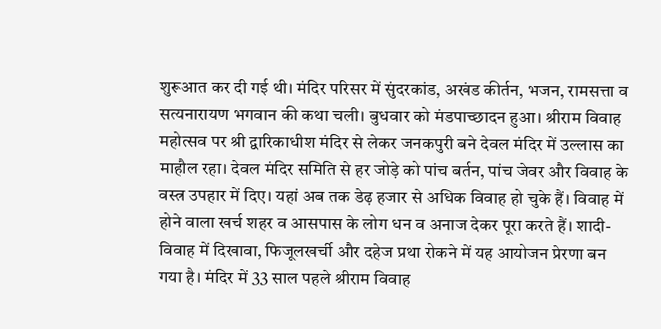शुरूआत कर दी गई थी। मंदिर परिसर में सुंदरकांड, अखंड कीर्तन, भजन, रामसत्ता व सत्यनारायण भगवान की कथा चली। बुधवार को मंडपाच्छादन हुआ। श्रीराम विवाह महोत्सव पर श्री द्वारिकाधीश मंदिर से लेकर जनकपुरी बने देवल मंदिर में उल्लास का माहौल रहा। देवल मंदिर समिति से हर जोड़े को पांच बर्तन, पांच जेवर और विवाह के वस्त्र उपहार में दिए। यहां अब तक डेढ़ हजार से अधिक विवाह हो चुके हैं। विवाह में होने वाला खर्च शहर व आसपास के लोग धन व अनाज देकर पूरा करते हैं। शादी-विवाह में दिखावा, फिजूलखर्ची और दहेज प्रथा रोकने में यह आयोजन प्रेरणा बन गया है। मंदिर में 33 साल पहले श्रीराम विवाह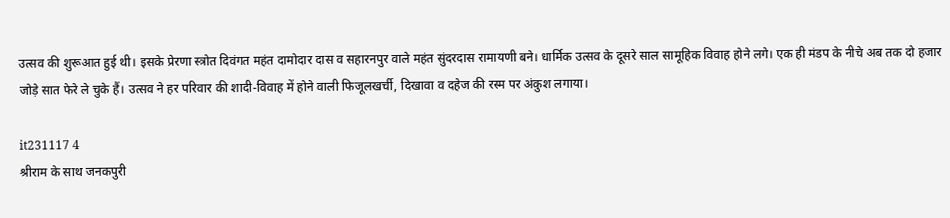उत्सव की शुरूआत हुई थी। इसके प्रेरणा स्त्रोत दिवंगत महंत दामोदार दास व सहारनपुर वाले महंत सुंदरदास रामायणी बने। धार्मिक उत्सव के दूसरे साल सामूहिक विवाह होने लगे। एक ही मंडप के नीचे अब तक दो हजार जोड़े सात फेरे ले चुके हैं। उत्सव ने हर परिवार की शादी-विवाह में होने वाली फिजूलखर्ची, दिखावा व दहेज की रस्म पर अंकुश लगाया।

it231117 4
श्रीराम के साथ जनकपुरी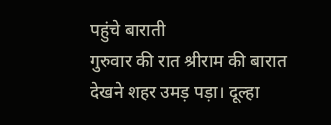पहुंचे बाराती
गुरुवार की रात श्रीराम की बारात देखने शहर उमड़ पड़ा। दूल्हा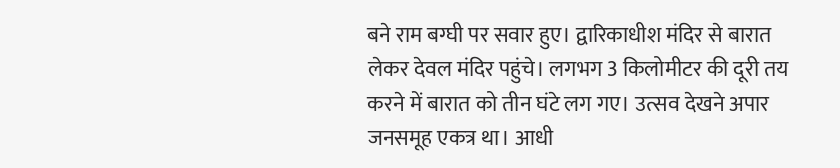बने राम बग्घी पर सवार हुए। द्वारिकाधीश मंदिर से बारात लेकर देवल मंदिर पहुंचे। लगभग 3 किलोमीटर की दूरी तय करने में बारात को तीन घंटे लग गए। उत्सव देखने अपार जनसमूह एकत्र था। आधी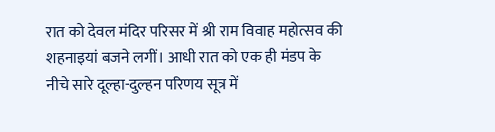रात को देवल मंदिर परिसर में श्री राम विवाह महोत्सव की शहनाइयां बजने लगीं। आधी रात को एक ही मंडप के नीचे सारे दूल्हा-दुल्हन परिणय सूत्र में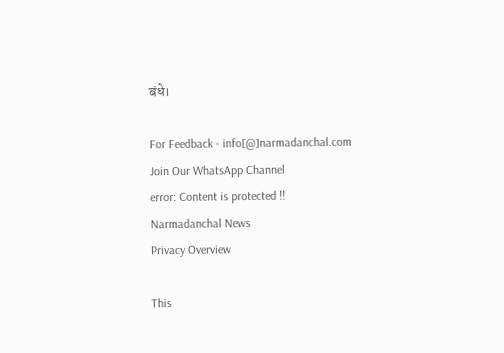बंधे।

For Feedback - info[@]narmadanchal.com
Join Our WhatsApp Channel
error: Content is protected !!
Narmadanchal News
Privacy Overview

This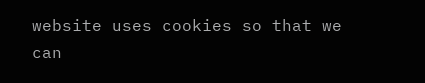website uses cookies so that we can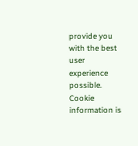provide you with the best user experience possible. Cookie information is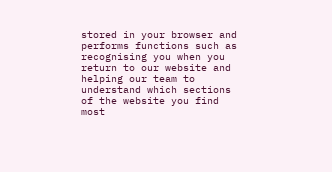stored in your browser and performs functions such as recognising you when you return to our website and helping our team to understand which sections of the website you find most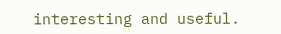interesting and useful.